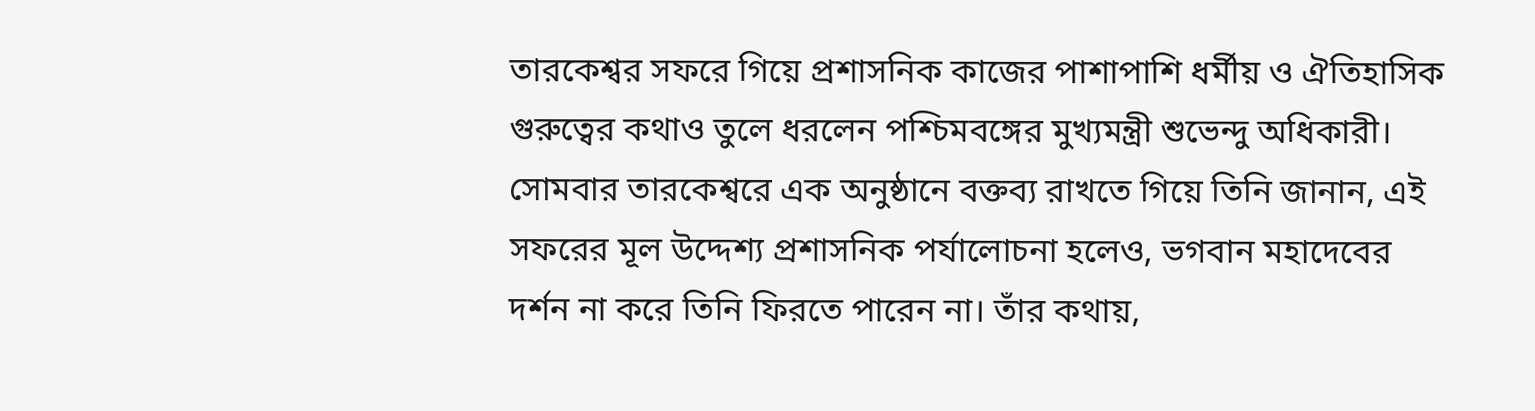তারকেশ্বর সফরে গিয়ে প্রশাসনিক কাজের পাশাপাশি ধর্মীয় ও ঐতিহাসিক গুরুত্বের কথাও তুলে ধরলেন পশ্চিমবঙ্গের মুখ্যমন্ত্রী শুভেন্দু অধিকারী। সোমবার তারকেশ্বরে এক অনুষ্ঠানে বক্তব্য রাখতে গিয়ে তিনি জানান, এই সফরের মূল উদ্দেশ্য প্রশাসনিক পর্যালোচনা হলেও, ভগবান মহাদেবের দর্শন না করে তিনি ফিরতে পারেন না। তাঁর কথায়,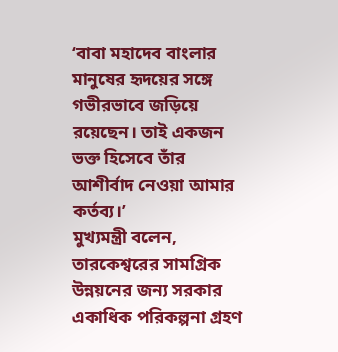‘বাবা মহাদেব বাংলার মানুষের হৃদয়ের সঙ্গে গভীরভাবে জড়িয়ে রয়েছেন। তাই একজন ভক্ত হিসেবে তাঁর আশীর্বাদ নেওয়া আমার কর্তব্য।’
মুখ্যমন্ত্রী বলেন, তারকেশ্বরের সামগ্রিক উন্নয়নের জন্য সরকার একাধিক পরিকল্পনা গ্রহণ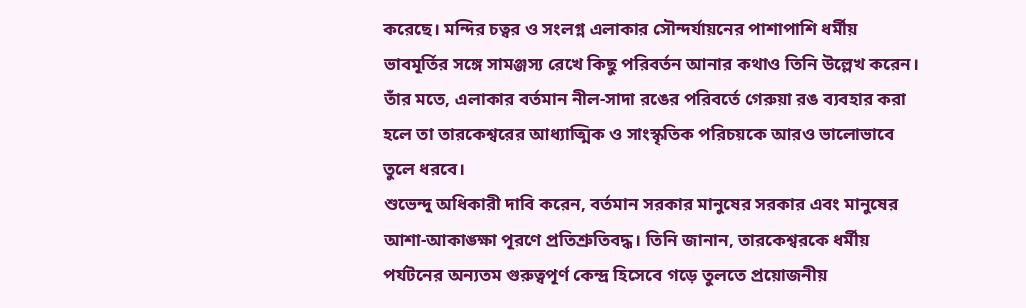করেছে। মন্দির চত্বর ও সংলগ্ন এলাকার সৌন্দর্যায়নের পাশাপাশি ধর্মীয় ভাবমূর্তির সঙ্গে সামঞ্জস্য রেখে কিছু পরিবর্তন আনার কথাও তিনি উল্লেখ করেন। তাঁর মতে, এলাকার বর্তমান নীল-সাদা রঙের পরিবর্তে গেরুয়া রঙ ব্যবহার করা হলে তা তারকেশ্বরের আধ্যাত্মিক ও সাংস্কৃতিক পরিচয়কে আরও ভালোভাবে তুলে ধরবে।
শুভেন্দু অধিকারী দাবি করেন, বর্তমান সরকার মানুষের সরকার এবং মানুষের আশা-আকাঙ্ক্ষা পূরণে প্রতিশ্রুতিবদ্ধ। তিনি জানান, তারকেশ্বরকে ধর্মীয় পর্যটনের অন্যতম গুরুত্বপূর্ণ কেন্দ্র হিসেবে গড়ে তুলতে প্রয়োজনীয়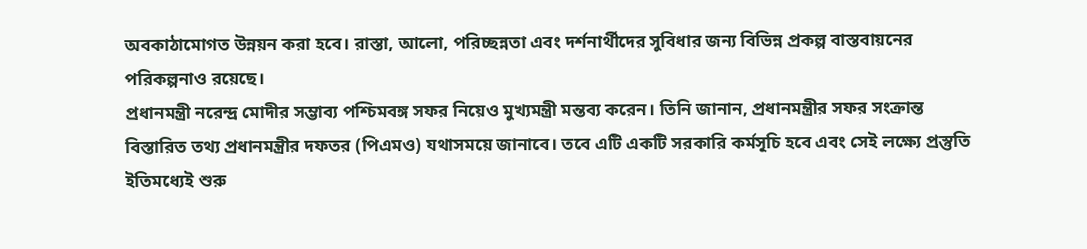অবকাঠামোগত উন্নয়ন করা হবে। রাস্তা, আলো, পরিচ্ছন্নতা এবং দর্শনার্থীদের সুবিধার জন্য বিভিন্ন প্রকল্প বাস্তবায়নের পরিকল্পনাও রয়েছে।
প্রধানমন্ত্রী নরেন্দ্র মোদীর সম্ভাব্য পশ্চিমবঙ্গ সফর নিয়েও মুখ্যমন্ত্রী মন্তব্য করেন। তিনি জানান, প্রধানমন্ত্রীর সফর সংক্রান্ত বিস্তারিত তথ্য প্রধানমন্ত্রীর দফতর (পিএমও) যথাসময়ে জানাবে। তবে এটি একটি সরকারি কর্মসূচি হবে এবং সেই লক্ষ্যে প্রস্তুতি ইতিমধ্যেই শুরু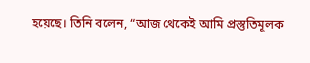হয়েছে। তিনি বলেন, “আজ থেকেই আমি প্রস্তুতিমূলক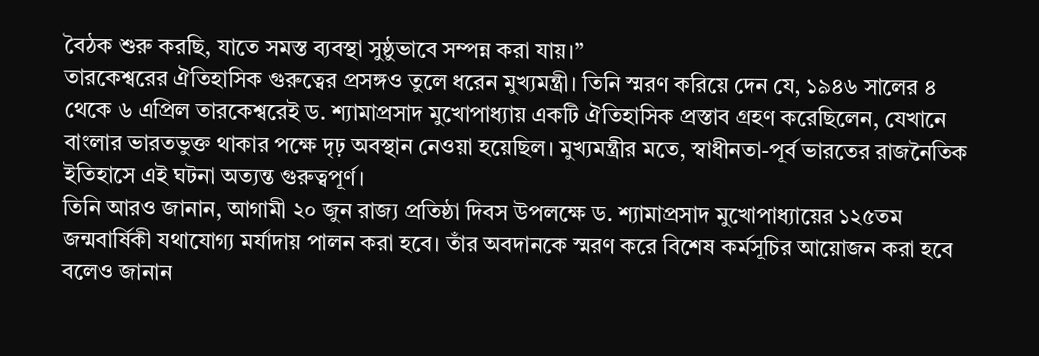বৈঠক শুরু করছি, যাতে সমস্ত ব্যবস্থা সুষ্ঠুভাবে সম্পন্ন করা যায়।”
তারকেশ্বরের ঐতিহাসিক গুরুত্বের প্রসঙ্গও তুলে ধরেন মুখ্যমন্ত্রী। তিনি স্মরণ করিয়ে দেন যে, ১৯৪৬ সালের ৪ থেকে ৬ এপ্রিল তারকেশ্বরেই ড. শ্যামাপ্রসাদ মুখোপাধ্যায় একটি ঐতিহাসিক প্রস্তাব গ্রহণ করেছিলেন, যেখানে বাংলার ভারতভুক্ত থাকার পক্ষে দৃঢ় অবস্থান নেওয়া হয়েছিল। মুখ্যমন্ত্রীর মতে, স্বাধীনতা-পূর্ব ভারতের রাজনৈতিক ইতিহাসে এই ঘটনা অত্যন্ত গুরুত্বপূর্ণ।
তিনি আরও জানান, আগামী ২০ জুন রাজ্য প্রতিষ্ঠা দিবস উপলক্ষে ড. শ্যামাপ্রসাদ মুখোপাধ্যায়ের ১২৫তম জন্মবার্ষিকী যথাযোগ্য মর্যাদায় পালন করা হবে। তাঁর অবদানকে স্মরণ করে বিশেষ কর্মসূচির আয়োজন করা হবে বলেও জানান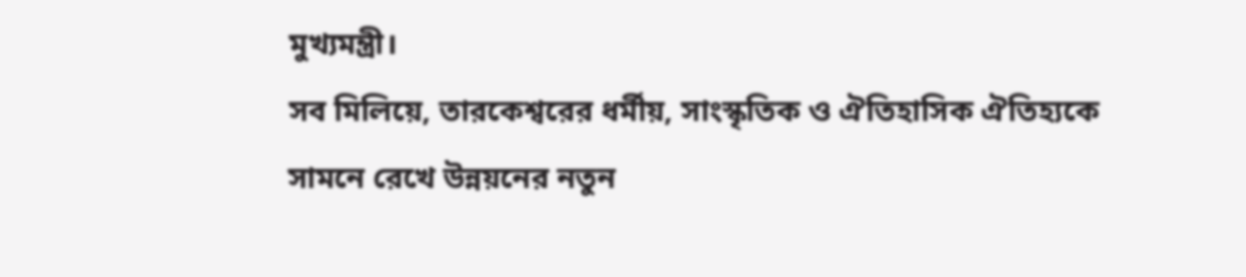মুখ্যমন্ত্রী।
সব মিলিয়ে, তারকেশ্বরের ধর্মীয়, সাংস্কৃতিক ও ঐতিহাসিক ঐতিহ্যকে সামনে রেখে উন্নয়নের নতুন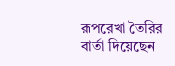রূপরেখা তৈরির বার্তা দিয়েছেন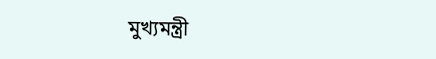মুখ্যমন্ত্রী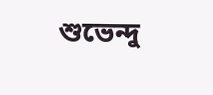শুভেন্দু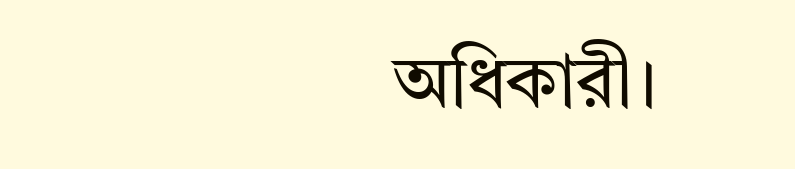অধিকারী।